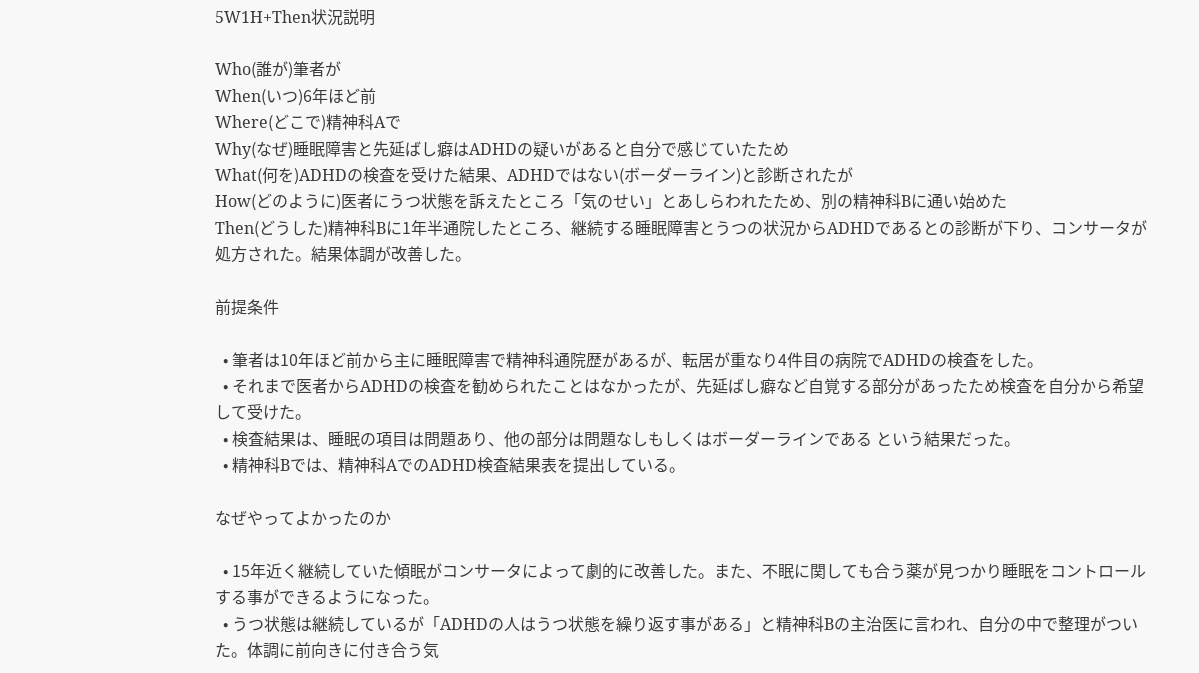5W1H+Then状況説明

Who(誰が)筆者が
When(いつ)6年ほど前
Where(どこで)精神科Aで
Why(なぜ)睡眠障害と先延ばし癖はADHDの疑いがあると自分で感じていたため
What(何を)ADHDの検査を受けた結果、ADHDではない(ボーダーライン)と診断されたが
How(どのように)医者にうつ状態を訴えたところ「気のせい」とあしらわれたため、別の精神科Bに通い始めた
Then(どうした)精神科Bに1年半通院したところ、継続する睡眠障害とうつの状況からADHDであるとの診断が下り、コンサータが処方された。結果体調が改善した。

前提条件

  • 筆者は10年ほど前から主に睡眠障害で精神科通院歴があるが、転居が重なり4件目の病院でADHDの検査をした。
  • それまで医者からADHDの検査を勧められたことはなかったが、先延ばし癖など自覚する部分があったため検査を自分から希望して受けた。
  • 検査結果は、睡眠の項目は問題あり、他の部分は問題なしもしくはボーダーラインである という結果だった。
  • 精神科Bでは、精神科AでのADHD検査結果表を提出している。

なぜやってよかったのか

  • 15年近く継続していた傾眠がコンサータによって劇的に改善した。また、不眠に関しても合う薬が見つかり睡眠をコントロールする事ができるようになった。
  • うつ状態は継続しているが「ADHDの人はうつ状態を繰り返す事がある」と精神科Bの主治医に言われ、自分の中で整理がついた。体調に前向きに付き合う気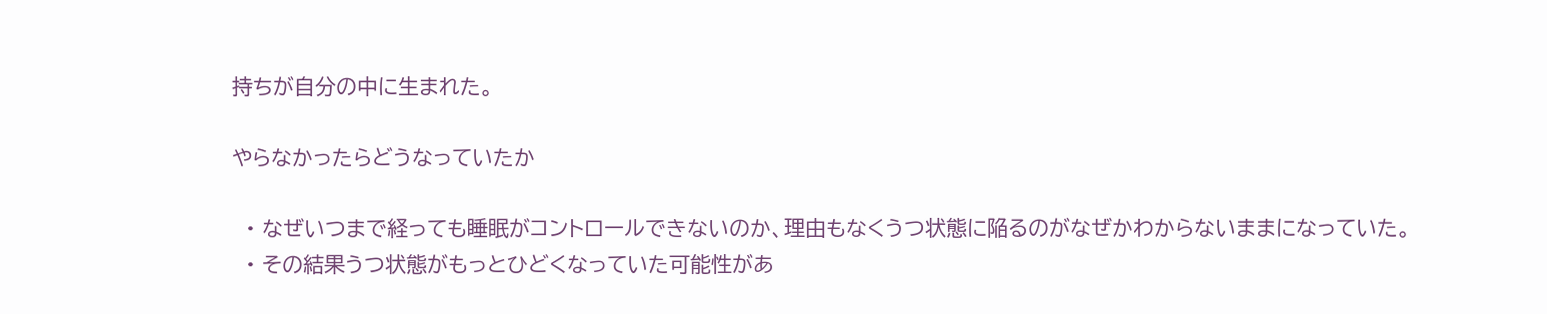持ちが自分の中に生まれた。

やらなかったらどうなっていたか

  • なぜいつまで経っても睡眠がコントロールできないのか、理由もなくうつ状態に陥るのがなぜかわからないままになっていた。
  • その結果うつ状態がもっとひどくなっていた可能性があ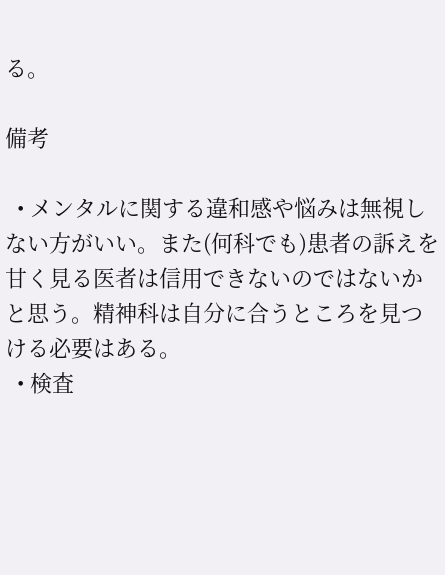る。

備考

  • メンタルに関する違和感や悩みは無視しない方がいい。また(何科でも)患者の訴えを甘く見る医者は信用できないのではないかと思う。精神科は自分に合うところを見つける必要はある。
  • 検査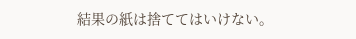結果の紙は捨ててはいけない。